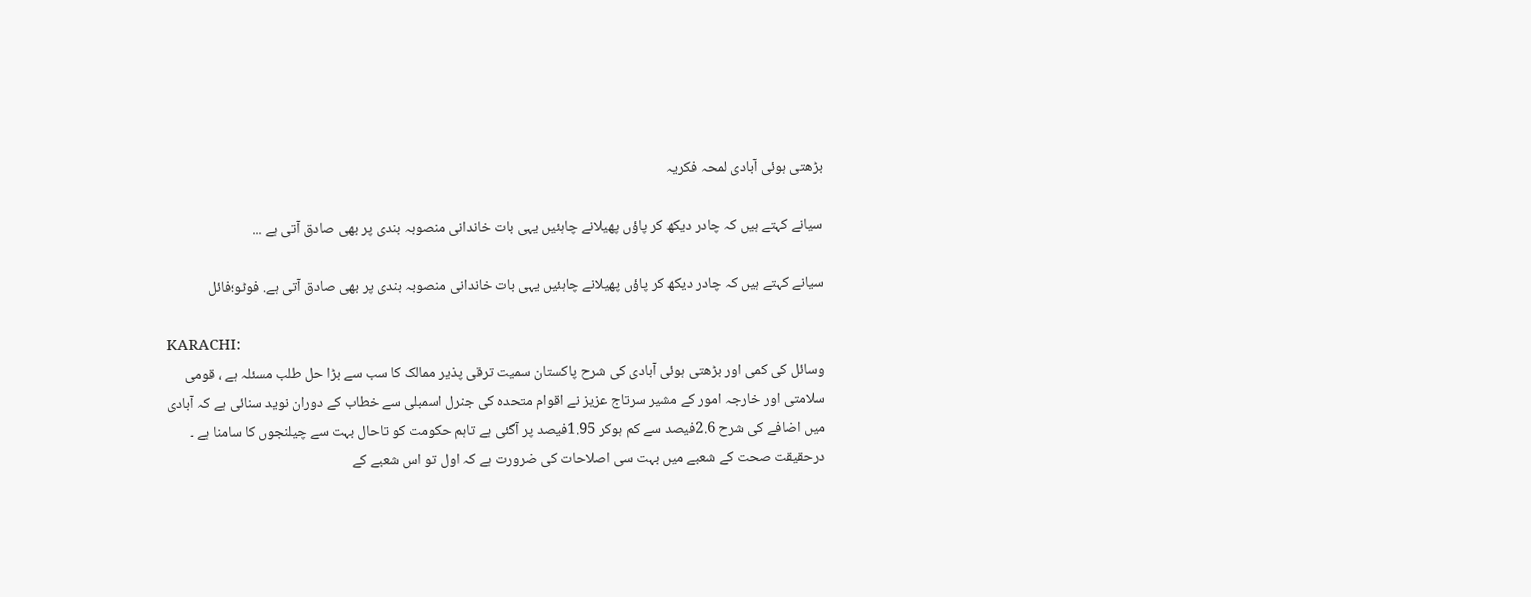بڑھتی ہوئی آبادی لمحہ فکریہ

سیانے کہتے ہیں کہ چادر دیکھ کر پاؤں پھیلانے چاہئیں یہی بات خاندانی منصوبہ بندی پر بھی صادق آتی ہے ...

سیانے کہتے ہیں کہ چادر دیکھ کر پاؤں پھیلانے چاہئیں یہی بات خاندانی منصوبہ بندی پر بھی صادق آتی ہے. فوٹو؛فائل

KARACHI:
وسائل کی کمی اور بڑھتی ہوئی آبادی کی شرح پاکستان سمیت ترقی پذیر ممالک کا سب سے بڑا حل طلب مسئلہ ہے ، قومی سلامتی اور خارجہ امور کے مشیر سرتاج عزیز نے اقوام متحدہ کی جنرل اسمبلی سے خطاب کے دوران نوید سنائی ہے کہ آبادی میں اضافے کی شرح 2.6فیصد سے کم ہوکر 1.95فیصد پر آگئی ہے تاہم حکومت کو تاحال بہت سے چیلنجوں کا سامنا ہے ۔ درحقیقت صحت کے شعبے میں بہت سی اصلاحات کی ضرورت ہے کہ اول تو اس شعبے کے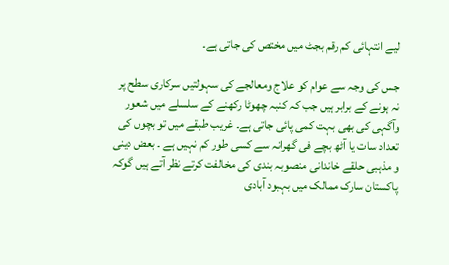لیے انتہائی کم رقم بجٹ میں مختص کی جاتی ہے۔

جس کی وجہ سے عوام کو علاج ومعالجے کی سہولتیں سرکاری سطح پر نہ ہونے کے برابر ہیں جب کہ کنبہ چھوٹا رکھنے کے سلسلے میں شعور وآگہی کی بھی بہت کمی پائی جاتی ہے۔ غریب طبقے میں تو بچوں کی تعداد سات یا آٹھ بچے فی گھرانہ سے کسی طور کم نہیں ہے ۔ بعض دینی و مذہبی حلقے خاندانی منصوبہ بندی کی مخالفت کرتے نظر آتے ہیں گوکہ پاکستان سارک ممالک میں بہبود آبادی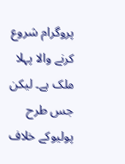پروگرام شروع کرنے والا پہلا ملک ہے۔ لیکن جس طرح پولیوکے خلاف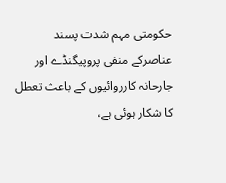حکومتی مہم شدت پسند عناصرکے منفی پروپیگنڈے اور جارحانہ کارروائیوں کے باعث تعطل کا شکار ہوئی ہے،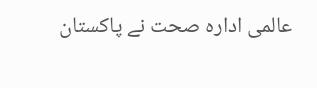عالمی ادارہ صحت نے پاکستان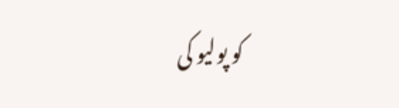کو پولیو کی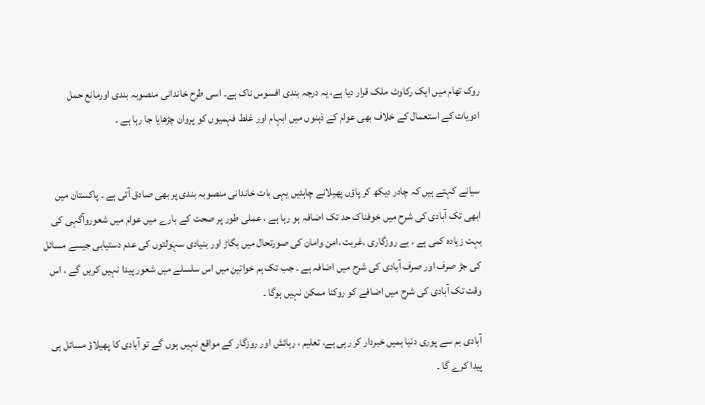روک تھام میں ایک رکاوٹ ملک قرار دیا ہے، یہ درجہ بندی افسوس ناک ہے۔ اسی طرح خاندانی منصوبہ بندی اورمانع حمل ادویات کے استعمال کے خلاف بھی عوام کے ذہنوں میں ابہام اور غلط فہمیوں کو پروان چڑھایا جا رہا ہے ۔


سیانے کہتے ہیں کہ چادر دیکھ کر پاؤں پھیلانے چاہئیں یہی بات خاندانی منصوبہ بندی پر بھی صادق آتی ہے ۔ پاکستان میں ابھی تک آبادی کی شرح میں خوفناک حد تک اضافہ ہو رہا ہے ، عملی طور پر صحت کے بارے میں عوام میں شعوروآگہی کی بہت زیادہ کمی ہے ، بے روزگاری ،غربت ،امن وامان کی صورتحال میں بگاڑ اور بنیادی سہولتوں کی عدم دستیابی جیسے مسائل کی جڑ صرف اور صرف آبادی کی شرح میں اضافہ ہے ۔ جب تک ہم خواتین میں اس سلسلے میں شعور پیدا نہیں کریں گے ، اس وقت تک آبادی کی شرح میں اضافے کو روکنا ممکن نہیں ہوگا ۔

آبادی بم سے پوری دنیا ہمیں خبردار کر رہی ہے، تعلیم ، رہائش اور روزگار کے مواقع نہیں ہوں گے تو آبادی کا پھیلاؤ مسائل ہی پیدا کرے گا ۔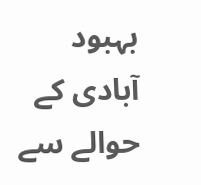بہبود آبادی کے حوالے سے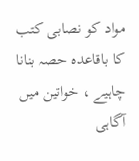مواد کو نصابی کتب کا باقاعدہ حصہ بنانا چاہیے ، خواتین میں آگاہی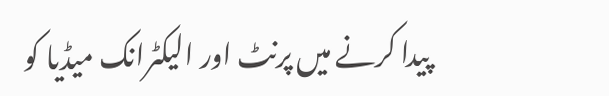پیدا کرنے میں پرنٹ اور الیکٹرانک میڈیا کو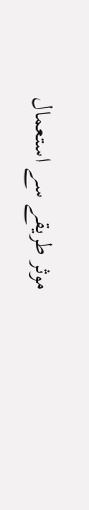موثر طریقے سے استعمال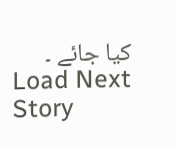کیا جائے ۔
Load Next Story